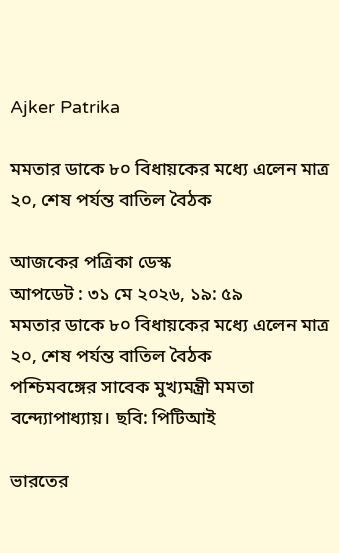Ajker Patrika

মমতার ডাকে ৮০ বিধায়কের মধ্যে এলেন মাত্র ২০, শেষ পর্যন্ত বাতিল বৈঠক

আজকের পত্রিকা ডেস্ক
আপডেট : ৩১ মে ২০২৬, ১৯: ৫৯
মমতার ডাকে ৮০ বিধায়কের মধ্যে এলেন মাত্র ২০, শেষ পর্যন্ত বাতিল বৈঠক
পশ্চিমবঙ্গের সাবেক মুখ্যমন্ত্রী মমতা বন্দ্যোপাধ্যায়। ছবি: পিটিআই

ভারতের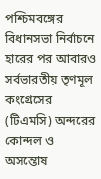পশ্চিমবঙ্গের বিধানসভা নির্বাচনে হারের পর আবারও সর্বভারতীয় তৃণমূল কংগ্রেসের (টিএমসি) অন্দরের কোন্দল ও অসন্তোষ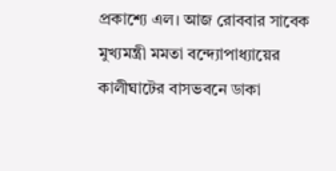প্রকাশ্যে এল। আজ রোববার সাবেক মুখ্যমন্ত্রী মমতা বন্দ্যোপাধ্যায়ের কালীঘাটের বাসভবনে ডাকা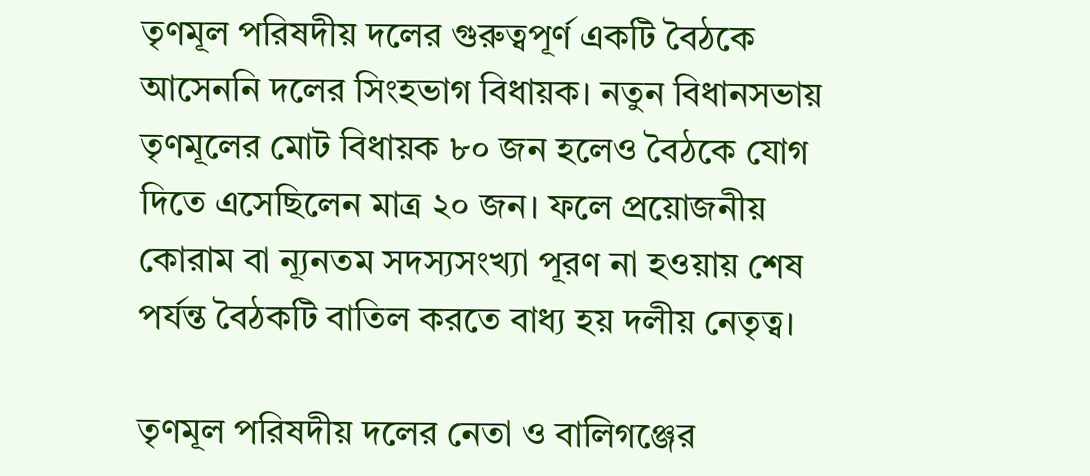তৃণমূল পরিষদীয় দলের গুরুত্বপূর্ণ একটি বৈঠকে আসেননি দলের সিংহভাগ বিধায়ক। নতুন বিধানসভায় তৃণমূলের মোট বিধায়ক ৮০ জন হলেও বৈঠকে যোগ দিতে এসেছিলেন মাত্র ২০ জন। ফলে প্রয়োজনীয় কোরাম বা ন্যূনতম সদস্যসংখ্যা পূরণ না হওয়ায় শেষ পর্যন্ত বৈঠকটি বাতিল করতে বাধ্য হয় দলীয় নেতৃত্ব।

তৃণমূল পরিষদীয় দলের নেতা ও বালিগঞ্জের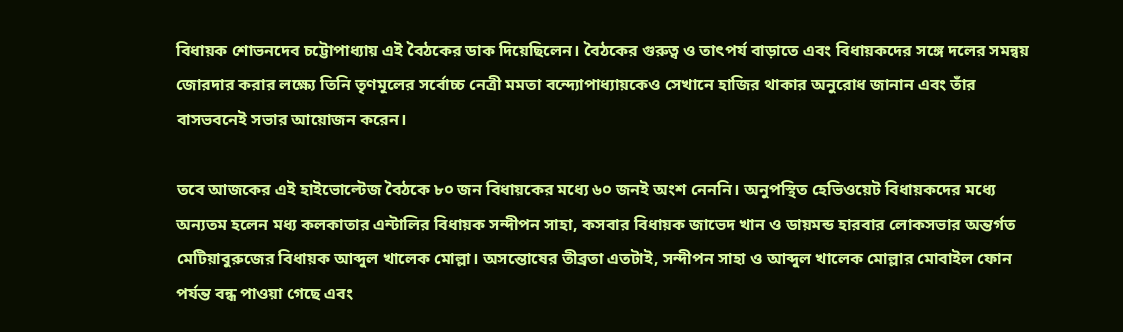বিধায়ক শোভনদেব চট্টোপাধ্যায় এই বৈঠকের ডাক দিয়েছিলেন। বৈঠকের গুরুত্ব ও তাৎপর্য বাড়াতে এবং বিধায়কদের সঙ্গে দলের সমন্বয় জোরদার করার লক্ষ্যে তিনি তৃণমূলের সর্বোচ্চ নেত্রী মমতা বন্দ্যোপাধ্যায়কেও সেখানে হাজির থাকার অনুরোধ জানান এবং তাঁর বাসভবনেই সভার আয়োজন করেন।

তবে আজকের এই হাইভোল্টেজ বৈঠকে ৮০ জন বিধায়কের মধ্যে ৬০ জনই অংশ নেননি। অনুপস্থিত হেভিওয়েট বিধায়কদের মধ্যে অন্যতম হলেন মধ্য কলকাতার এন্টালির বিধায়ক সন্দীপন সাহা, কসবার বিধায়ক জাভেদ খান ও ডায়মন্ড হারবার লোকসভার অন্তর্গত মেটিয়াবুরুজের বিধায়ক আব্দুল খালেক মোল্লা। অসন্তোষের তীব্রতা এতটাই, সন্দীপন সাহা ও আব্দুল খালেক মোল্লার মোবাইল ফোন পর্যন্ত বন্ধ পাওয়া গেছে এবং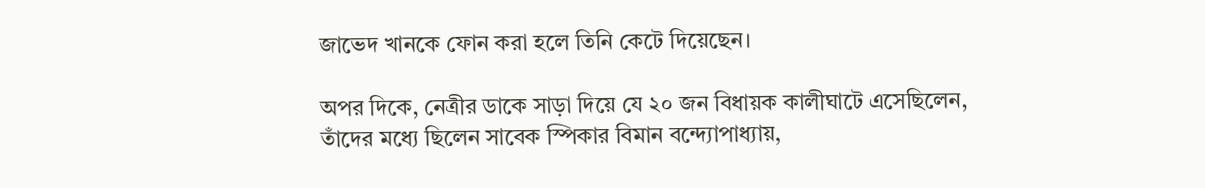জাভেদ খানকে ফোন করা হলে তিনি কেটে দিয়েছেন।

অপর দিকে, নেত্রীর ডাকে সাড়া দিয়ে যে ২০ জন বিধায়ক কালীঘাটে এসেছিলেন, তাঁদের মধ্যে ছিলেন সাবেক স্পিকার বিমান বন্দ্যোপাধ্যায়,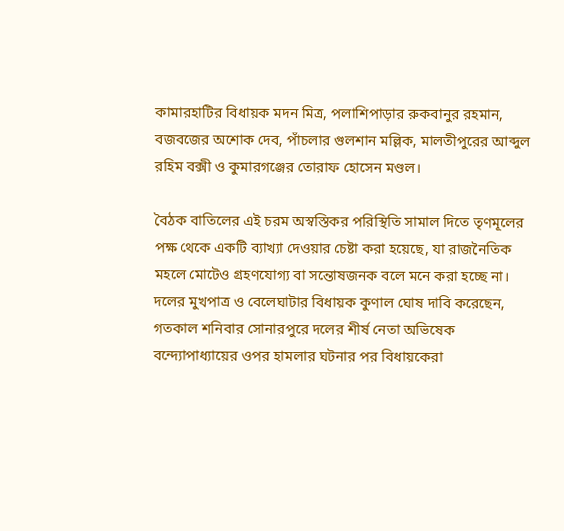কামারহাটির বিধায়ক মদন মিত্র, পলাশিপাড়ার রুকবানুর রহমান, বজবজের অশোক দেব, পাঁচলার গুলশান মল্লিক, মালতীপুরের আব্দুল রহিম বক্সী ও কুমারগঞ্জের তোরাফ হোসেন মণ্ডল।

বৈঠক বাতিলের এই চরম অস্বস্তিকর পরিস্থিতি সামাল দিতে তৃণমূলের পক্ষ থেকে একটি ব্যাখ্যা দেওয়ার চেষ্টা করা হয়েছে, যা রাজনৈতিক মহলে মোটেও গ্রহণযোগ্য বা সন্তোষজনক বলে মনে করা হচ্ছে না। দলের মুখপাত্র ও বেলেঘাটার বিধায়ক কুণাল ঘোষ দাবি করেছেন, গতকাল শনিবার সোনারপুরে দলের শীর্ষ নেতা অভিষেক বন্দ্যোপাধ্যায়ের ওপর হামলার ঘটনার পর বিধায়কেরা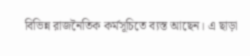বিভিন্ন রাজনৈতিক কর্মসূচিতে ব্যস্ত আছেন। এ ছাড়া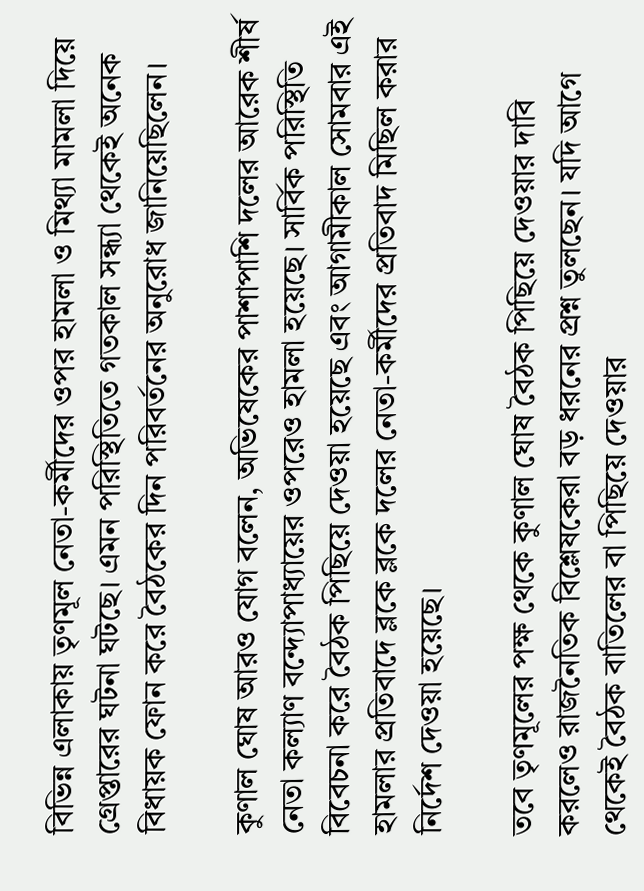বিভিন্ন এলাকায় তৃণমূল নেতা-কর্মীদের ওপর হামলা ও মিথ্যা মামলা দিয়ে গ্রেপ্তারের ঘটনা ঘটছে। এমন পরিস্থিতিতে গতকাল সন্ধ্যা থেকেই অনেক বিধায়ক ফোন করে বৈঠকের দিন পরিবর্তনের অনুরোধ জানিয়েছিলেন।

কুণাল ঘোষ আরও যোগ বলেন, অভিষেকের পাশাপাশি দলের আরেক শীর্ষ নেতা কল্যাণ বন্দ্যোপাধ্যায়ের ওপরেও হামলা হয়েছে। সার্বিক পরিস্থিতি বিবেচনা করে বৈঠক পিছিয়ে দেওয়া হয়েছে এবং আগামীকাল সোমবার এই হামলার প্রতিবাদে ব্লকে ব্লকে দলের নেতা-কর্মীদের প্রতিবাদ মিছিল করার নির্দেশ দেওয়া হয়েছে।

তবে তৃণমূলের পক্ষ থেকে কুণাল ঘোষ বৈঠক পিছিয়ে দেওয়ার দাবি করলেও রাজনৈতিক বিশ্লেষকেরা বড় ধরনের প্রশ্ন তুলছেন। যদি আগে থেকেই বৈঠক বাতিলের বা পিছিয়ে দেওয়ার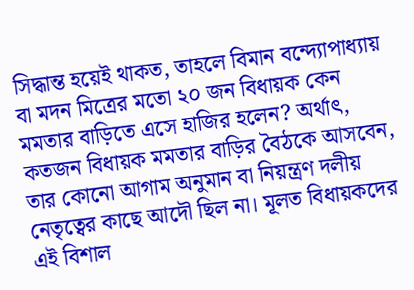সিদ্ধান্ত হয়েই থাকত, তাহলে বিমান বন্দ্যোপাধ্যায় বা মদন মিত্রের মতো ২০ জন বিধায়ক কেন মমতার বাড়িতে এসে হাজির হলেন? অর্থাৎ, কতজন বিধায়ক মমতার বাড়ির বৈঠকে আসবেন, তার কোনো আগাম অনুমান বা নিয়ন্ত্রণ দলীয় নেতৃত্বের কাছে আদৌ ছিল না। মূলত বিধায়কদের এই বিশাল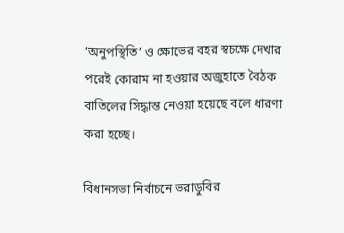‘অনুপস্থিতি’ ও ক্ষোভের বহর স্বচক্ষে দেখার পরেই কোরাম না হওয়ার অজুহাতে বৈঠক বাতিলের সিদ্ধান্ত নেওয়া হয়েছে বলে ধারণা করা হচ্ছে।

বিধানসভা নির্বাচনে ভরাডুবির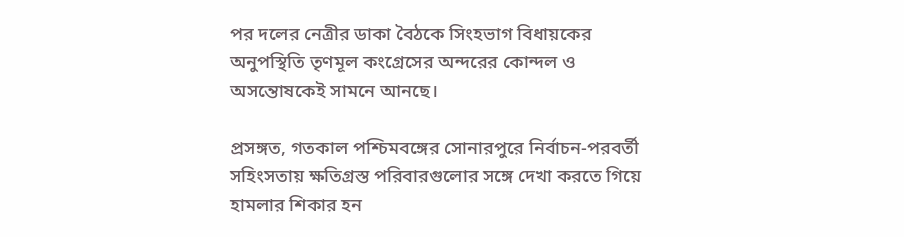পর দলের নেত্রীর ডাকা বৈঠকে সিংহভাগ বিধায়কের অনুপস্থিতি তৃণমূল কংগ্রেসের অন্দরের কোন্দল ও অসন্তোষকেই সামনে আনছে।

প্রসঙ্গত, গতকাল পশ্চিমবঙ্গের সোনারপুরে নির্বাচন-পরবর্তী সহিংসতায় ক্ষতিগ্রস্ত পরিবারগুলোর সঙ্গে দেখা করতে গিয়ে হামলার শিকার হন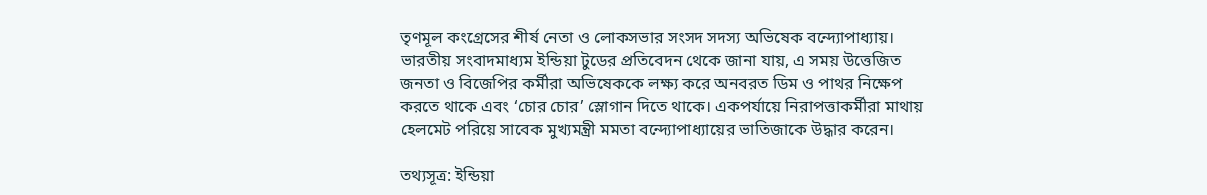তৃণমূল কংগ্রেসের শীর্ষ নেতা ও লোকসভার সংসদ সদস্য অভিষেক বন্দ্যোপাধ্যায়। ভারতীয় সংবাদমাধ্যম ইন্ডিয়া টুডের প্রতিবেদন থেকে জানা যায়, এ সময় উত্তেজিত জনতা ও বিজেপির কর্মীরা অভিষেককে লক্ষ্য করে অনবরত ডিম ও পাথর নিক্ষেপ করতে থাকে এবং ‘চোর চোর’ স্লোগান দিতে থাকে। একপর্যায়ে নিরাপত্তাকর্মীরা মাথায় হেলমেট পরিয়ে সাবেক মুখ্যমন্ত্রী মমতা বন্দ্যোপাধ্যায়ের ভাতিজাকে উদ্ধার করেন।

তথ্যসূত্র: ইন্ডিয়া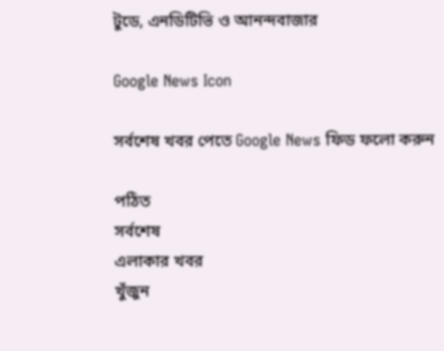টুডে, এনডিটিভি ও আনন্দবাজার

Google News Icon

সর্বশেষ খবর পেতে Google News ফিড ফলো করুন

পঠিত
সর্বশেষ
এলাকার খবর
খুঁজুন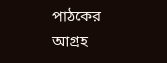পাঠকের আগ্রহ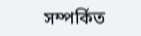সম্পর্কিত